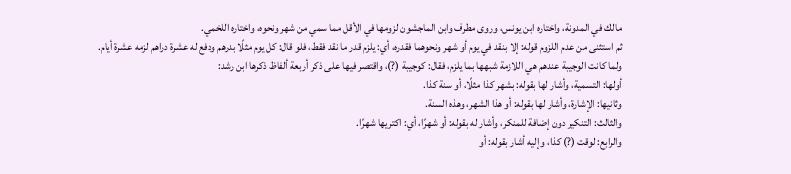مالك في المدونة، واختاره ابن يونس، وروى مطرف وابن الماجشون لزومها في الأقل مما سمي من شهر ونحوه، واختاره اللخمي.
ثم استثنى من عدم اللزوم قوله: إلا بنقد في يوم أو شهر ونحوهما فقدره، أي: يلزم قدر ما نقد فقط، فلو قال: كل يوم مثلًا بدرهم ودفع له عشرة دراهم لزمه عشرة أيام.
ولما كانت الوجيبة عندهم هي اللازمة شبهها بما يلزم، فقال: كوجيبة (?)، واقتصر فيها على ذكر أربعة ألفاظ ذكرها ابن رشد:
أولها: التسمية، وأشار لها بقوله: بشهر كذا مثلًا، أو سنة كذا.
وثانيها: الإشارة، وأشار لها بقوله: أو هذا الشهر، وهذه السنة.
والثالث: التنكير دون إضافة للمنكر، وأشار له بقوله: أو شهرًا، أي: اكتريها شهرًا.
والرابع: لوقت (?) كذا، وإليه أشار بقوله: أو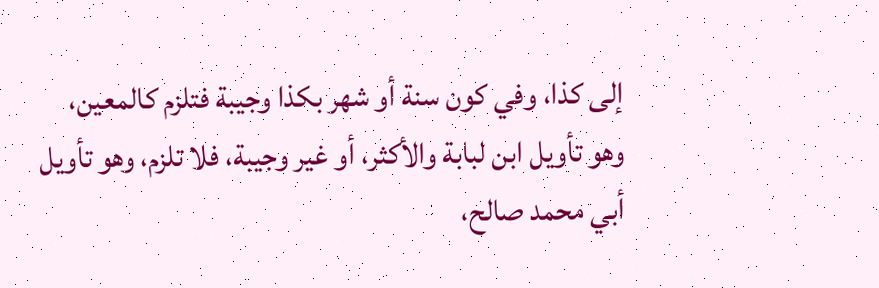إلى كذا، وفي كون سنة أو شهر بكذا وجيبة فتلزم كالمعين، وهو تأويل ابن لبابة والأكثر، أو غير وجيبة، فلا تلزم، وهو تأويل أبي محمد صالح،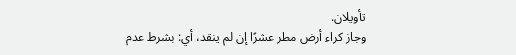تأويلان.
وجاز كراء أرض مطر عشرًا إن لم ينقد، أي: بشرط عدم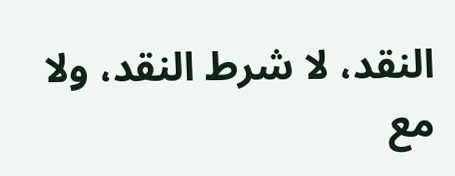النقد، لا شرط النقد، ولا مع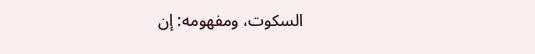السكوت، ومفهومه: إن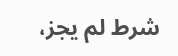شرط لم يجز،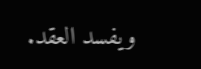ويفسد العقد.